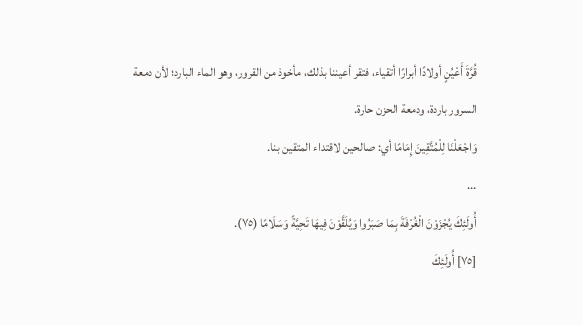قُرَّةَ أَعْيُنٍ أولادًا أبرارًا أتقياء، فتقر أعيننا بذلك، مأخوذ من القرور، وهو الماء البارد؛ لأن دمعة السرور باردة، ودمعة الحزن حارة.
وَاجْعَلْنَا لِلْمُتَّقِينَ إِمَامًا أي: صالحين لاقتداء المتقين بنا.
...
أُولَئِكَ يُجْزَوْنَ الْغُرْفَةَ بِمَا صَبَرُوا وَيُلَقَّوْنَ فِيهَا تَحِيَّةً وَسَلَامًا (٧٥).
[٧٥] أُولَئِكَ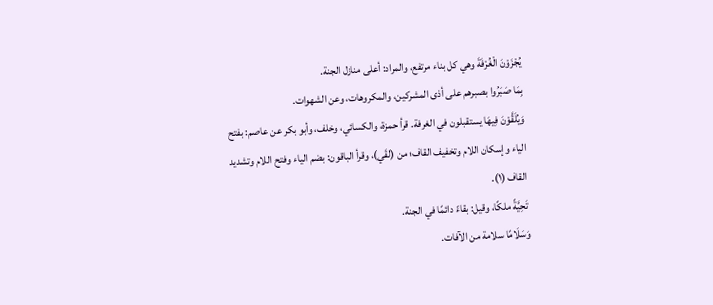يُجْزَوْنَ الْغُرْفَةَ وهي كل بناء مرتفع، والمراد: أعلى منازل الجنة.
بِمَا صَبَرُوا بصبرهم على أذى المشركين، والمكروهات، وعن الشهوات.
وَيُلَقَّوْنَ فِيهَا يستقبلون في الغرفة. قرأ حمزة، والكسائي، وخلف، وأبو بكر عن عاصم: بفتح الياء وإسكان اللام وتخفيف القاف؛ من (لقَي)، وقرأ الباقون: بضم الياء وفتح اللام وتشديد القاف (١).
تَحِيَّةً ملكًا، وقيل: بقاءً دائمًا في الجنة.
وَسَلَامًا سلامة من الآفات.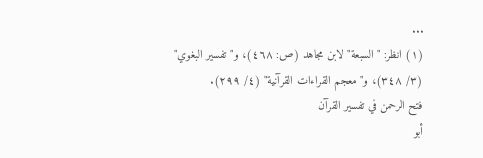...
(١) انظر: "السبعة" لابن مجاهد (ص: ٤٦٨)، و"تفسير البغوي" (٣/ ٣٤٨)، و"معجم القراءات القرآنية" (٤/ ٢٩٩).
فتح الرحمن في تفسير القرآن
أبو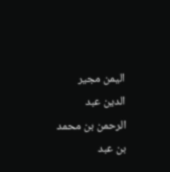اليمن مجير الدين عبد الرحمن بن محمد بن عبد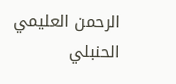الرحمن العليمي الحنبلي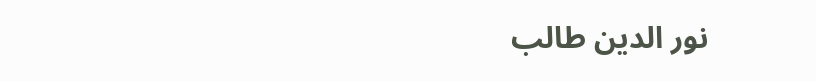نور الدين طالب